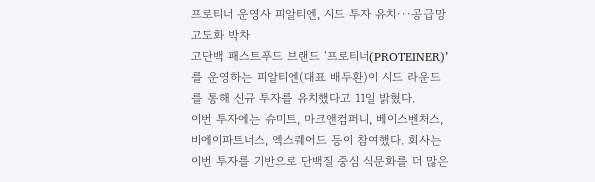프로티너 운영사 피알티엔, 시드 투자 유치∙∙∙공급망 고도화 박차
고단백 패스트푸드 브랜드 ‘프로티너(PROTEINER)’를 운영하는 피알티엔(대표 배두환)이 시드 라운드를 통해 신규 투자를 유치했다고 11일 밝혔다.
이번 투자에는 슈미트, 마크앤컴퍼니, 베이스벤처스, 비에이파트너스, 엑스퀘어드 등이 참여했다. 회사는 이번 투자를 기반으로 단백질 중심 식문화를 더 많은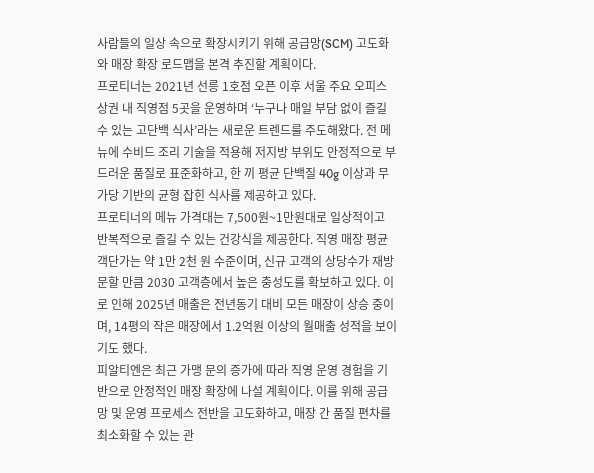사람들의 일상 속으로 확장시키기 위해 공급망(SCM) 고도화와 매장 확장 로드맵을 본격 추진할 계획이다.
프로티너는 2021년 선릉 1호점 오픈 이후 서울 주요 오피스 상권 내 직영점 5곳을 운영하며 ‘누구나 매일 부담 없이 즐길 수 있는 고단백 식사’라는 새로운 트렌드를 주도해왔다. 전 메뉴에 수비드 조리 기술을 적용해 저지방 부위도 안정적으로 부드러운 품질로 표준화하고, 한 끼 평균 단백질 40g 이상과 무가당 기반의 균형 잡힌 식사를 제공하고 있다.
프로티너의 메뉴 가격대는 7,500원~1만원대로 일상적이고 반복적으로 즐길 수 있는 건강식을 제공한다. 직영 매장 평균 객단가는 약 1만 2천 원 수준이며, 신규 고객의 상당수가 재방문할 만큼 2030 고객층에서 높은 충성도를 확보하고 있다. 이로 인해 2025년 매출은 전년동기 대비 모든 매장이 상승 중이며, 14평의 작은 매장에서 1.2억원 이상의 월매출 성적을 보이기도 했다.
피알티엔은 최근 가맹 문의 증가에 따라 직영 운영 경험을 기반으로 안정적인 매장 확장에 나설 계획이다. 이를 위해 공급망 및 운영 프로세스 전반을 고도화하고, 매장 간 품질 편차를 최소화할 수 있는 관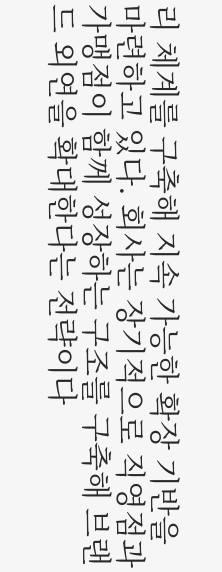리 체계를 구축해 지속 가능한 확장 기반을 마련하고 있다. 회사는 장기적으로 직영점과 가맹점이 함께 성장하는 구조를 구축해 브랜드 외연을 확대한다는 전략이다